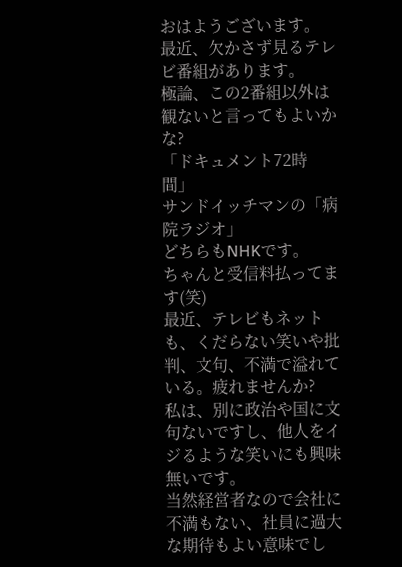おはようございます。
最近、欠かさず見るテレビ番組があります。
極論、この2番組以外は観ないと言ってもよいかな?
「ドキュメント72時間」
サンドイッチマンの「病院ラジオ」
どちらもNHKです。
ちゃんと受信料払ってます(笑)
最近、テレビもネットも、くだらない笑いや批判、文句、不満で溢れている。疲れませんか?
私は、別に政治や国に文句ないですし、他人をイジるような笑いにも興味無いです。
当然経営者なので会社に不満もない、社員に過大な期待もよい意味でし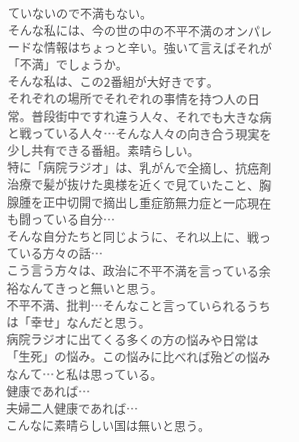ていないので不満もない。
そんな私には、今の世の中の不平不満のオンパレードな情報はちょっと辛い。強いて言えばそれが「不満」でしょうか。
そんな私は、この2番組が大好きです。
それぞれの場所でそれぞれの事情を持つ人の日常。普段街中ですれ違う人々、それでも大きな病と戦っている人々…そんな人々の向き合う現実を少し共有できる番組。素晴らしい。
特に「病院ラジオ」は、乳がんで全摘し、抗癌剤治療で髪が抜けた奥様を近くで見ていたこと、胸腺腫を正中切開で摘出し重症筋無力症と一応現在も闘っている自分…
そんな自分たちと同じように、それ以上に、戦っている方々の話…
こう言う方々は、政治に不平不満を言っている余裕なんてきっと無いと思う。
不平不満、批判…そんなこと言っていられるうちは「幸せ」なんだと思う。
病院ラジオに出てくる多くの方の悩みや日常は「生死」の悩み。この悩みに比べれば殆どの悩みなんて…と私は思っている。
健康であれば…
夫婦二人健康であれば…
こんなに素晴らしい国は無いと思う。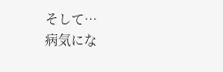そして…
病気にな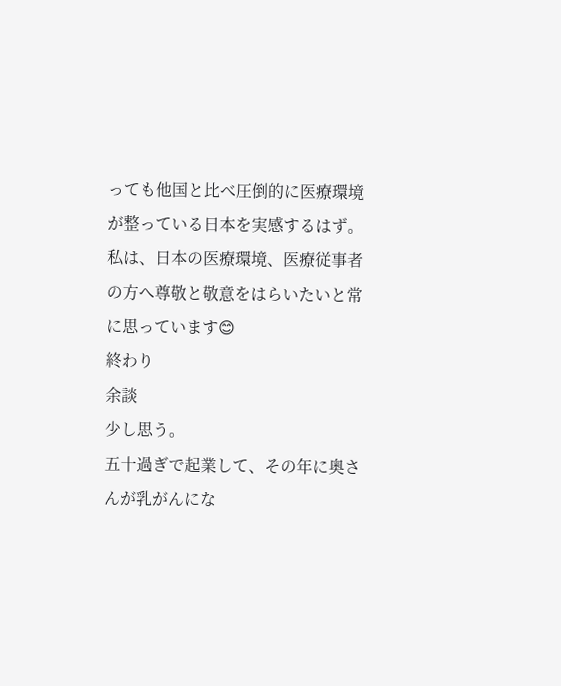っても他国と比べ圧倒的に医療環境が整っている日本を実感するはず。
私は、日本の医療環境、医療従事者の方へ尊敬と敬意をはらいたいと常に思っています😊
終わり
余談
少し思う。
五十過ぎで起業して、その年に奥さんが乳がんにな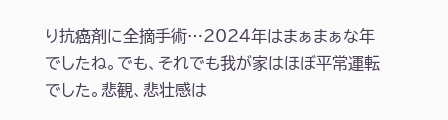り抗癌剤に全摘手術…2024年はまぁまぁな年でしたね。でも、それでも我が家はほぼ平常運転でした。悲観、悲壮感は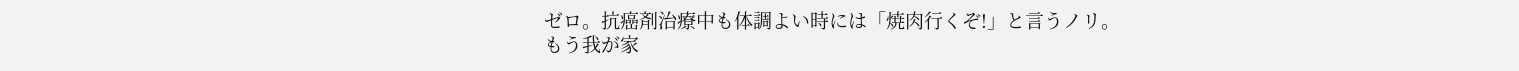ゼロ。抗癌剤治療中も体調よい時には「焼肉行くぞ!」と言うノリ。
もう我が家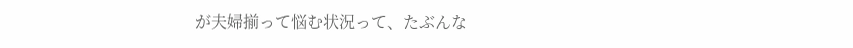が夫婦揃って悩む状況って、たぶんな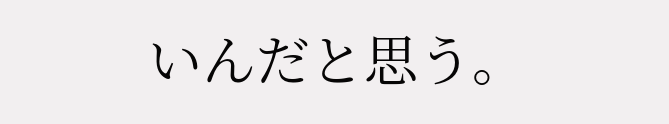いんだと思う。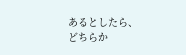あるとしたら、どちらか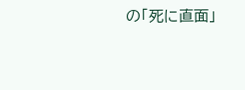の「死に直面」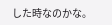した時なのかな。